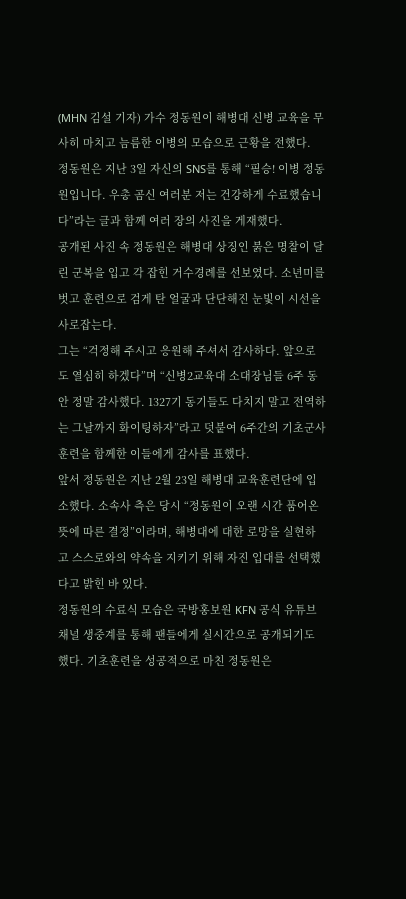(MHN 김설 기자) 가수 정동원이 해병대 신병 교육을 무사히 마치고 늠름한 이병의 모습으로 근황을 전했다.
정동원은 지난 3일 자신의 SNS를 통해 “필승! 이병 정동원입니다. 우총 곰신 여러분 저는 건강하게 수료했습니다”라는 글과 함께 여러 장의 사진을 게재했다.
공개된 사진 속 정동원은 해병대 상징인 붉은 명찰이 달린 군복을 입고 각 잡힌 거수경례를 선보였다. 소년미를 벗고 훈련으로 검게 탄 얼굴과 단단해진 눈빛이 시선을 사로잡는다.
그는 “걱정해 주시고 응원해 주셔서 감사하다. 앞으로도 열심히 하겠다”며 “신병2교육대 소대장님들 6주 동안 정말 감사했다. 1327기 동기들도 다치지 말고 전역하는 그날까지 화이팅하자”라고 덧붙여 6주간의 기초군사훈련을 함께한 이들에게 감사를 표했다.
앞서 정동원은 지난 2월 23일 해병대 교육훈련단에 입소했다. 소속사 측은 당시 “정동원이 오랜 시간 품어온 뜻에 따른 결정”이라며, 해병대에 대한 로망을 실현하고 스스로와의 약속을 지키기 위해 자진 입대를 선택했다고 밝힌 바 있다.
정동원의 수료식 모습은 국방홍보원 KFN 공식 유튜브 채널 생중계를 통해 팬들에게 실시간으로 공개되기도 했다. 기초훈련을 성공적으로 마친 정동원은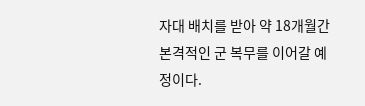자대 배치를 받아 약 18개월간 본격적인 군 복무를 이어갈 예정이다.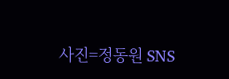사진=정동원 SNS